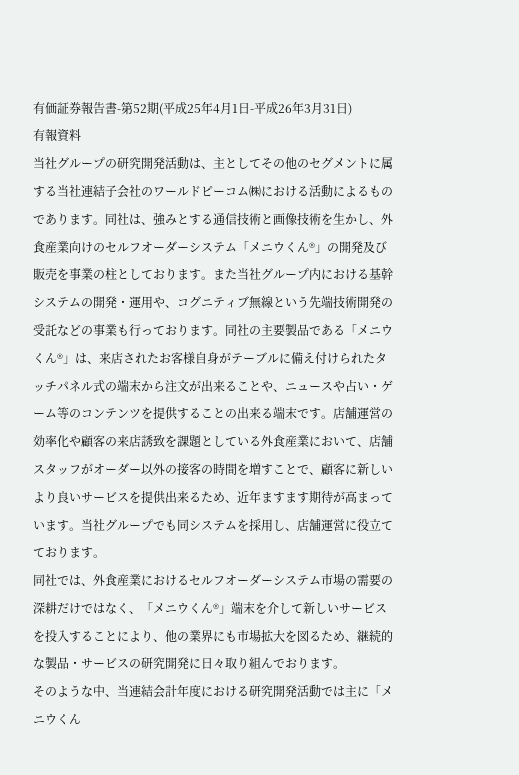有価証券報告書-第52期(平成25年4月1日-平成26年3月31日)
有報資料
当社グループの研究開発活動は、主としてその他のセグメントに属する当社連結子会社のワールドピーコム㈱における活動によるものであります。同社は、強みとする通信技術と画像技術を生かし、外食産業向けのセルフオーダーシステム「メニウくん®」の開発及び販売を事業の柱としております。また当社グループ内における基幹システムの開発・運用や、コグニティブ無線という先端技術開発の受託などの事業も行っております。同社の主要製品である「メニウくん®」は、来店されたお客様自身がテーブルに備え付けられたタッチパネル式の端末から注文が出来ることや、ニュースや占い・ゲーム等のコンテンツを提供することの出来る端末です。店舗運営の効率化や顧客の来店誘致を課題としている外食産業において、店舗スタッフがオーダー以外の接客の時間を増すことで、顧客に新しいより良いサービスを提供出来るため、近年ますます期待が高まっています。当社グループでも同システムを採用し、店舗運営に役立てております。
同社では、外食産業におけるセルフオーダーシステム市場の需要の深耕だけではなく、「メニウくん®」端末を介して新しいサービスを投入することにより、他の業界にも市場拡大を図るため、継続的な製品・サービスの研究開発に日々取り組んでおります。
そのような中、当連結会計年度における研究開発活動では主に「メニウくん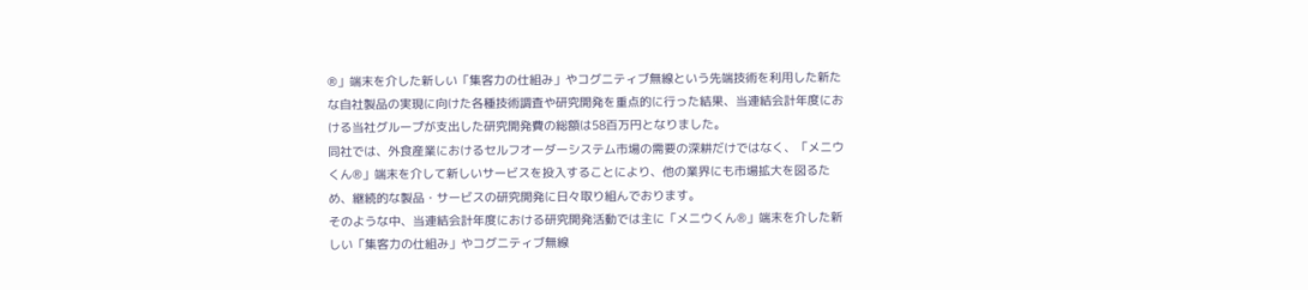®」端末を介した新しい「集客力の仕組み」やコグニティブ無線という先端技術を利用した新たな自社製品の実現に向けた各種技術調査や研究開発を重点的に行った結果、当連結会計年度における当社グループが支出した研究開発費の総額は58百万円となりました。
同社では、外食産業におけるセルフオーダーシステム市場の需要の深耕だけではなく、「メニウくん®」端末を介して新しいサービスを投入することにより、他の業界にも市場拡大を図るため、継続的な製品・サービスの研究開発に日々取り組んでおります。
そのような中、当連結会計年度における研究開発活動では主に「メニウくん®」端末を介した新しい「集客力の仕組み」やコグニティブ無線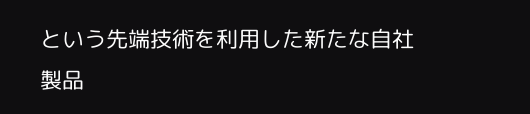という先端技術を利用した新たな自社製品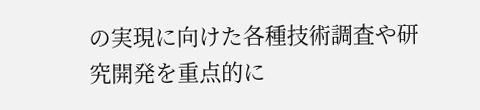の実現に向けた各種技術調査や研究開発を重点的に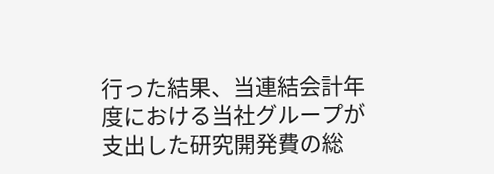行った結果、当連結会計年度における当社グループが支出した研究開発費の総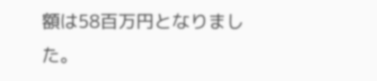額は58百万円となりました。